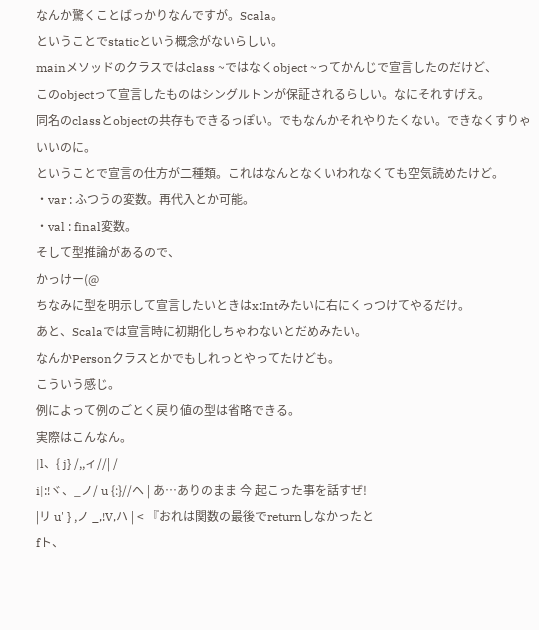なんか驚くことばっかりなんですが。Scala。
ということでstaticという概念がないらしい。
mainメソッドのクラスではclass ~ではなくobject ~ってかんじで宣言したのだけど、
このobjectって宣言したものはシングルトンが保証されるらしい。なにそれすげえ。
同名のclassとobjectの共存もできるっぽい。でもなんかそれやりたくない。できなくすりゃいいのに。
ということで宣言の仕方が二種類。これはなんとなくいわれなくても空気読めたけど。
・var : ふつうの変数。再代入とか可能。
・val : final変数。
そして型推論があるので、
かっけー(@
ちなみに型を明示して宣言したいときはx:Intみたいに右にくっつけてやるだけ。
あと、Scalaでは宣言時に初期化しちゃわないとだめみたい。
なんかPersonクラスとかでもしれっとやってたけども。
こういう感じ。
例によって例のごとく戻り値の型は省略できる。
実際はこんなん。
|l、{ j} /,,ィ//| /
i|:!ヾ、_ノ/ u {:}//ヘ | あ…ありのまま 今 起こった事を話すぜ!
|リ u' } ,ノ _,!V,ハ | < 『おれは関数の最後でreturnしなかったと
fト、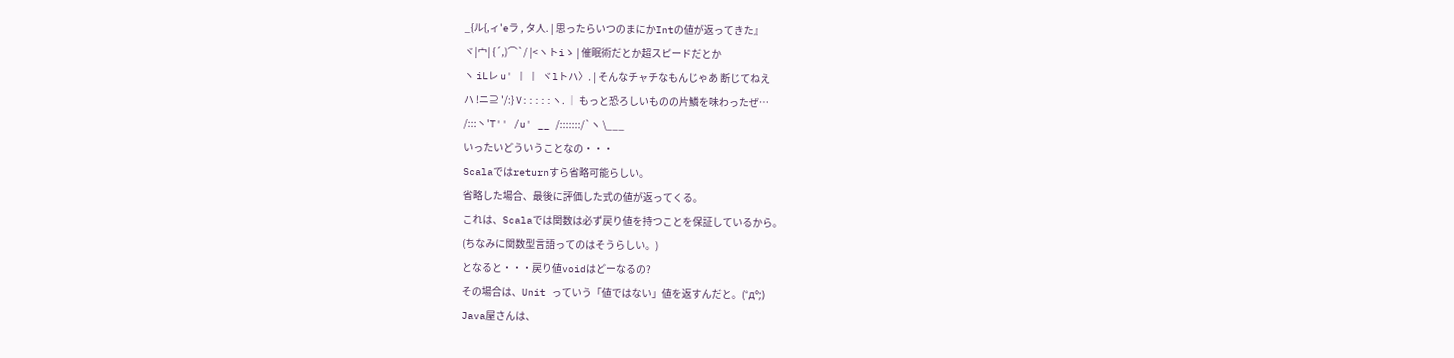_{ル{,ィ'eラ , タ人. | 思ったらいつのまにかIntの値が返ってきた』
ヾ|宀| {´,)⌒`/ |<ヽトiゝ | 催眠術だとか超スピードだとか
ヽ iLレ u' | | ヾlトハ〉. | そんなチャチなもんじゃあ 断じてねえ
ハ !ニ⊇ '/:} V:::::ヽ. │ もっと恐ろしいものの片鱗を味わったぜ…
/:::丶'T'' /u' __ /:::::::/`ヽ \___
いったいどういうことなの・・・
Scalaではreturnすら省略可能らしい。
省略した場合、最後に評価した式の値が返ってくる。
これは、Scalaでは関数は必ず戻り値を持つことを保証しているから。
(ちなみに関数型言語ってのはそうらしい。)
となると・・・戻り値voidはどーなるの?
その場合は、Unit っていう「値ではない」値を返すんだと。(°д°;)
Java屋さんは、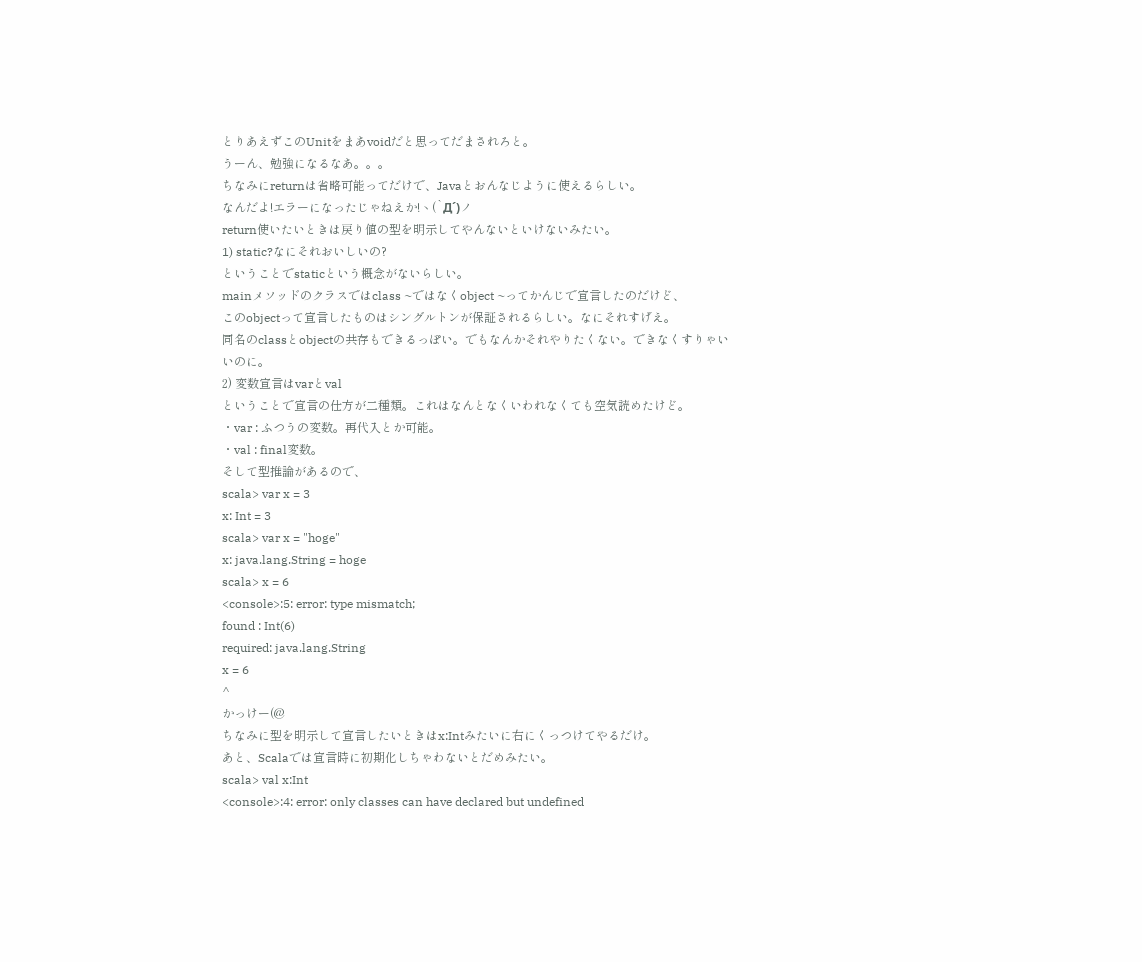とりあえずこのUnitをまあvoidだと思ってだまされろと。
うーん、勉強になるなあ。。。
ちなみにreturnは省略可能ってだけで、Javaとおんなじように使えるらしい。
なんだよ!エラーになったじゃねえか!ヽ(`Д´)ノ
return使いたいときは戻り値の型を明示してやんないといけないみたい。
1) static?なにそれおいしいの?
ということでstaticという概念がないらしい。
mainメソッドのクラスではclass ~ではなくobject ~ってかんじで宣言したのだけど、
このobjectって宣言したものはシングルトンが保証されるらしい。なにそれすげえ。
同名のclassとobjectの共存もできるっぽい。でもなんかそれやりたくない。できなくすりゃいいのに。
2) 変数宣言はvarとval
ということで宣言の仕方が二種類。これはなんとなくいわれなくても空気読めたけど。
・var : ふつうの変数。再代入とか可能。
・val : final変数。
そして型推論があるので、
scala> var x = 3
x: Int = 3
scala> var x = "hoge"
x: java.lang.String = hoge
scala> x = 6
<console>:5: error: type mismatch;
found : Int(6)
required: java.lang.String
x = 6
^
かっけー(@
ちなみに型を明示して宣言したいときはx:Intみたいに右にくっつけてやるだけ。
あと、Scalaでは宣言時に初期化しちゃわないとだめみたい。
scala> val x:Int
<console>:4: error: only classes can have declared but undefined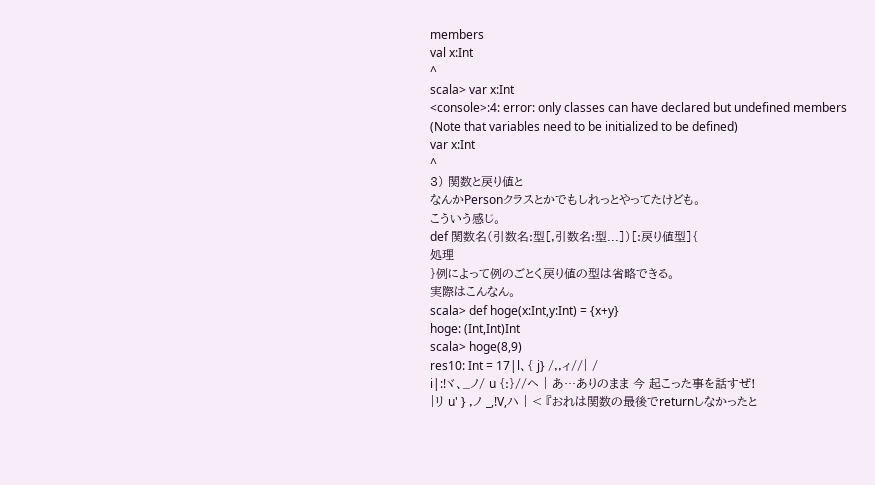members
val x:Int
^
scala> var x:Int
<console>:4: error: only classes can have declared but undefined members
(Note that variables need to be initialized to be defined)
var x:Int
^
3) 関数と戻り値と
なんかPersonクラスとかでもしれっとやってたけども。
こういう感じ。
def 関数名(引数名:型[,引数名:型...])[:戻り値型]{
処理
}例によって例のごとく戻り値の型は省略できる。
実際はこんなん。
scala> def hoge(x:Int,y:Int) = {x+y}
hoge: (Int,Int)Int
scala> hoge(8,9)
res10: Int = 17|l、{ j} /,,ィ//| /
i|:!ヾ、_ノ/ u {:}//ヘ | あ…ありのまま 今 起こった事を話すぜ!
|リ u' } ,ノ _,!V,ハ | < 『おれは関数の最後でreturnしなかったと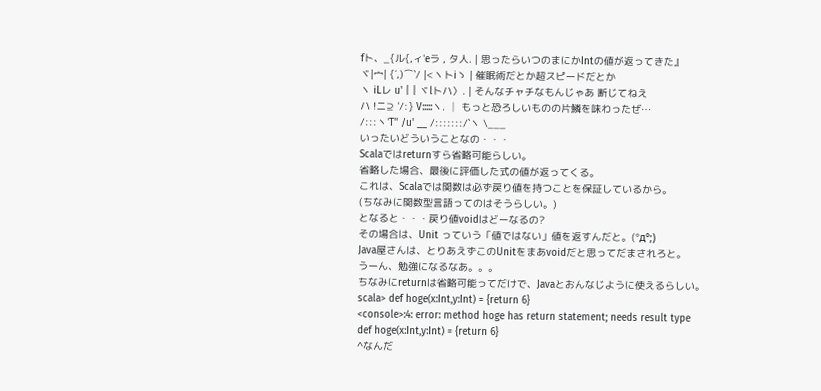fト、_{ル{,ィ'eラ , タ人. | 思ったらいつのまにかIntの値が返ってきた』
ヾ|宀| {´,)⌒`/ |<ヽトiゝ | 催眠術だとか超スピードだとか
ヽ iLレ u' | | ヾlトハ〉. | そんなチャチなもんじゃあ 断じてねえ
ハ !ニ⊇ '/:} V:::::ヽ. │ もっと恐ろしいものの片鱗を味わったぜ…
/:::丶'T'' /u' __ /:::::::/`ヽ \___
いったいどういうことなの・・・
Scalaではreturnすら省略可能らしい。
省略した場合、最後に評価した式の値が返ってくる。
これは、Scalaでは関数は必ず戻り値を持つことを保証しているから。
(ちなみに関数型言語ってのはそうらしい。)
となると・・・戻り値voidはどーなるの?
その場合は、Unit っていう「値ではない」値を返すんだと。(°д°;)
Java屋さんは、とりあえずこのUnitをまあvoidだと思ってだまされろと。
うーん、勉強になるなあ。。。
ちなみにreturnは省略可能ってだけで、Javaとおんなじように使えるらしい。
scala> def hoge(x:Int,y:Int) = {return 6}
<console>:4: error: method hoge has return statement; needs result type
def hoge(x:Int,y:Int) = {return 6}
^なんだ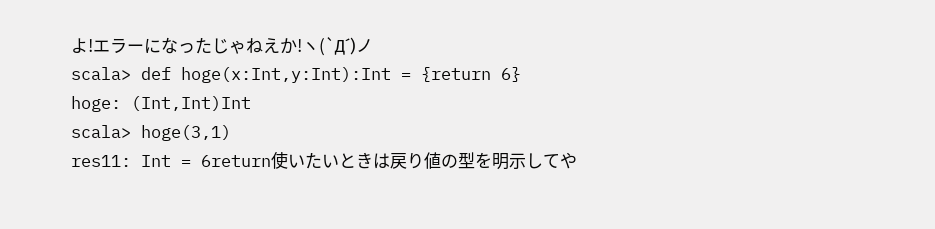よ!エラーになったじゃねえか!ヽ(`Д´)ノ
scala> def hoge(x:Int,y:Int):Int = {return 6}
hoge: (Int,Int)Int
scala> hoge(3,1)
res11: Int = 6return使いたいときは戻り値の型を明示してや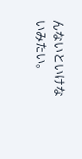んないといけないみたい。